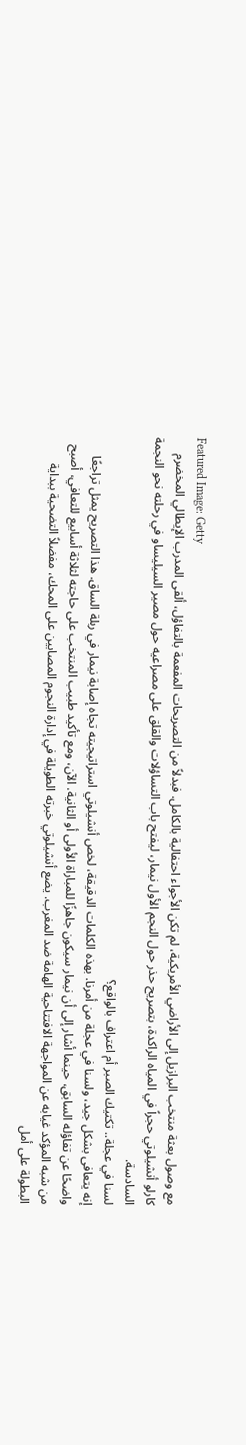Featured Image: Getty
مع وصول بعثة منتخب البرازيل إلى الأراضي الأمريكية، لم تكن الأجواء احتفالية بالكامل. فبدلاً من التصريحات المفعمة بالتفاؤل، ألقى المدرب الإيطالي المخضرم كارلو أنشيلوتي حجراً في المياه الراكدة، بتصريح حذر حول النجم الأول نيمار، ليفتح باب التساؤلات والقلق على مصراعيه حول مصير السيليساو في رحلته نحو النجمة السادسة.
لسنا في عجلة.. تكتيك الصبر أم اعتراف بالواقع؟
إنه يتعافى بشكل جيد، ولسنا في عجلة من أمرنا. بهذه الكلمات الدقيقة، لخص أنشيلوتي استراتيجيته تجاه إصابة نيمار في ربلة الساق. هذا التصريح يمثل تراجعًا واضحًا عن تفاؤله السابق، حينما أشار إلى أن نيمار سيكون جاهزًا للمباراة الأولى أو الثانية. الآن، ومع تأكيد طبيب المنتخب على حاجته لثلاثة أسابيع للتعافي، أصبح من شبه المؤكد غيابه عن المواجهة الافتتاحية الهامة ضد المغرب. يضع أنشيلوتي خبرته الطويلة في إدارة النجوم المصابين على المحك، مفضلاً التضحية ببداية البطولة على أمل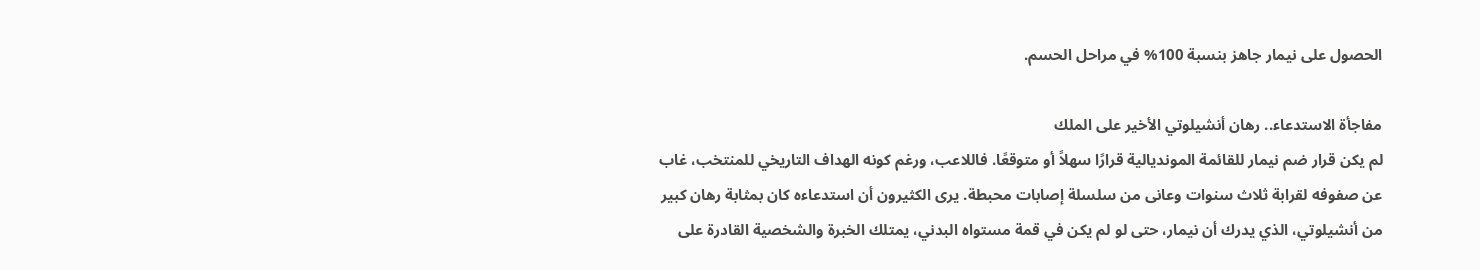الحصول على نيمار جاهز بنسبة 100% في مراحل الحسم.

مفاجأة الاستدعاء.. رهان أنشيلوتي الأخير على الملك
لم يكن قرار ضم نيمار للقائمة المونديالية قرارًا سهلاً أو متوقعًا. فاللاعب، ورغم كونه الهداف التاريخي للمنتخب، غاب عن صفوفه لقرابة ثلاث سنوات وعانى من سلسلة إصابات محبطة. يرى الكثيرون أن استدعاءه كان بمثابة رهان كبير من أنشيلوتي، الذي يدرك أن نيمار، حتى لو لم يكن في قمة مستواه البدني، يمتلك الخبرة والشخصية القادرة على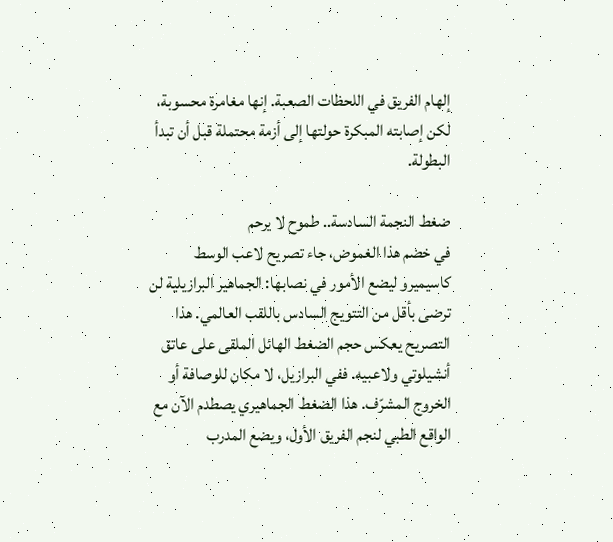إلهام الفريق في اللحظات الصعبة. إنها مغامرة محسوبة، لكن إصابته المبكرة حولتها إلى أزمة محتملة قبل أن تبدأ البطولة.

ضغط النجمة السادسة.. طموح لا يرحم
في خضم هذا الغموض، جاء تصريح لاعب الوسط كاسيميرو ليضع الأمور في نصابها: الجماهير البرازيلية لن ترضى بأقل من التتويج السادس باللقب العالمي. هذا التصريح يعكس حجم الضغط الهائل الملقى على عاتق أنشيلوتي ولاعبيه. ففي البرازيل، لا مكان للوصافة أو الخروج المشرّف. هذا الضغط الجماهيري يصطدم الآن مع الواقع الطبي لنجم الفريق الأول، ويضع المدرب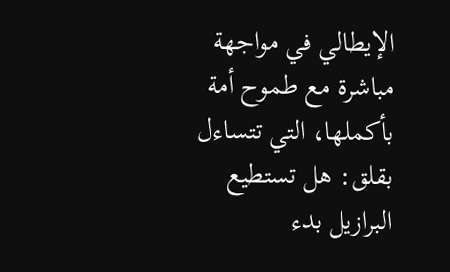الإيطالي في مواجهة مباشرة مع طموح أمة بأكملها، التي تتساءل بقلق: هل تستطيع البرازيل بدء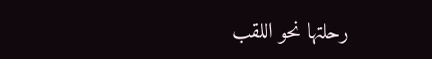رحلتها نحو اللقب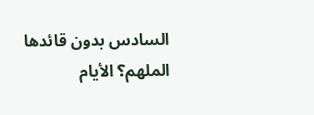السادس بدون قائدها الملهم؟ الأيام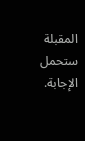المقبلة ستحمل الإجابة.